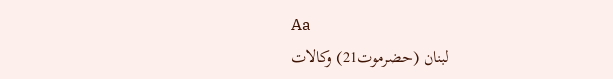Aa
لبنان (حضرموت21) وكالات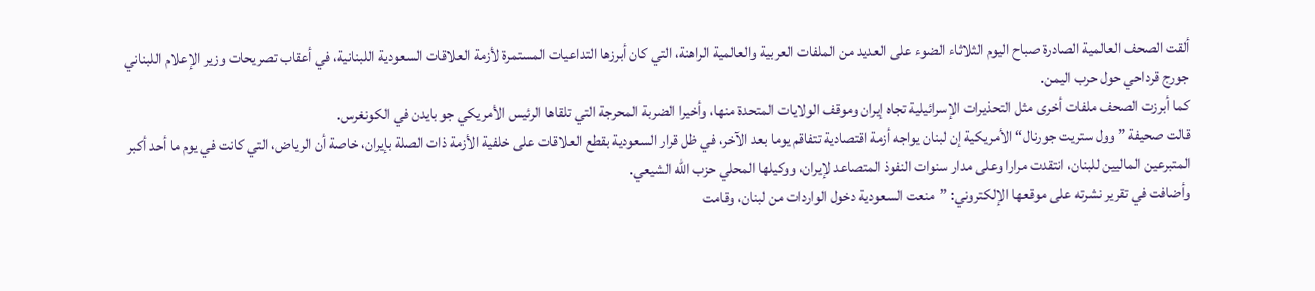ألقت الصحف العالمية الصادرة صباح اليوم الثلاثاء الضوء على العديد من الملفات العربية والعالمية الراهنة، التي كان أبرزها التداعيات المستمرة لأزمة العلاقات السعودية اللبنانية، في أعقاب تصريحات وزير الإعلام اللبناني جورج قرداحي حول حرب اليمن.
كما أبرزت الصحف ملفات أخرى مثل التحذيرات الإسرائيلية تجاه إيران وموقف الولايات المتحدة منها، وأخيرا الضربة المحرجة التي تلقاها الرئيس الأمريكي جو بايدن في الكونغرس.
قالت صحيفة ”وول ستريت جورنال“ الأمريكية إن لبنان يواجه أزمة اقتصادية تتفاقم يوما بعد الآخر، في ظل قرار السعودية بقطع العلاقات على خلفية الأزمة ذات الصلة بإيران، خاصة أن الرياض، التي كانت في يوم ما أحد أكبر المتبرعين الماليين للبنان، انتقدت مرارا وعلى مدار سنوات النفوذ المتصاعد لإيران، ووكيلها المحلي حزب الله الشيعي.
وأضافت في تقرير نشرته على موقعها الإلكتروني: ”منعت السعودية دخول الواردات من لبنان، وقامت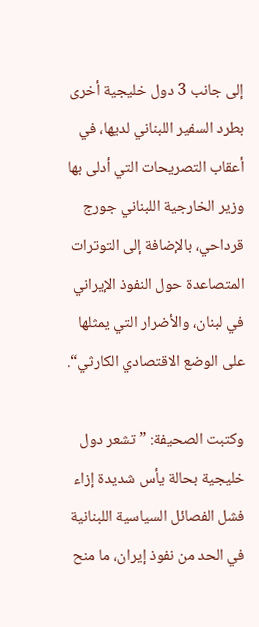إلى جانب 3 دول خليجية أخرى بطرد السفير اللبناني لديها، في أعقاب التصريحات التي أدلى بها وزير الخارجية اللبناني جورج قرداحي، بالإضافة إلى التوترات المتصاعدة حول النفوذ الإيراني في لبنان، والأضرار التي يمثلها على الوضع الاقتصادي الكارثي“.

وكتبت الصحيفة: ”تشعر دول خليجية بحالة يأس شديدة إزاء فشل الفصائل السياسية اللبنانية في الحد من نفوذ إيران، ما منح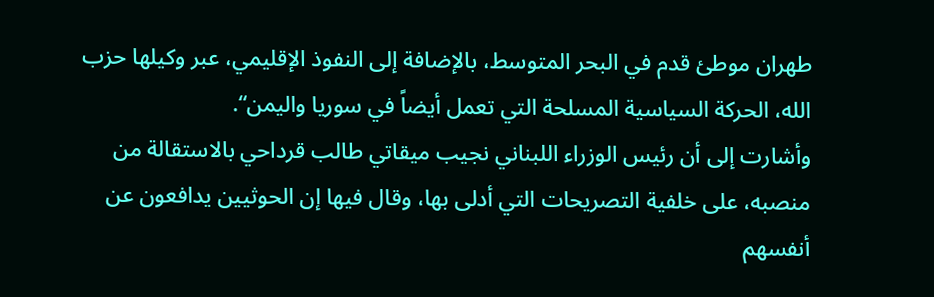طهران موطئ قدم في البحر المتوسط، بالإضافة إلى النفوذ الإقليمي، عبر وكيلها حزب الله، الحركة السياسية المسلحة التي تعمل أيضاً في سوريا واليمن“.
وأشارت إلى أن رئيس الوزراء اللبناني نجيب ميقاتي طالب قرداحي بالاستقالة من منصبه، على خلفية التصريحات التي أدلى بها، وقال فيها إن الحوثيين يدافعون عن أنفسهم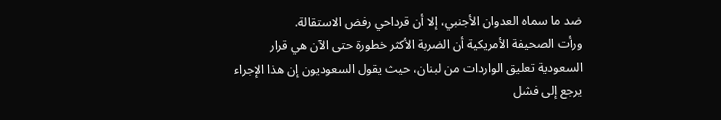ضد ما سماه العدوان الأجنبي، إلا أن قرداحي رفض الاستقالة.
ورأت الصحيفة الأمريكية أن الضربة الأكثر خطورة حتى الآن هي قرار السعودية تعليق الواردات من لبنان، حيث يقول السعوديون إن هذا الإجراء يرجع إلى فشل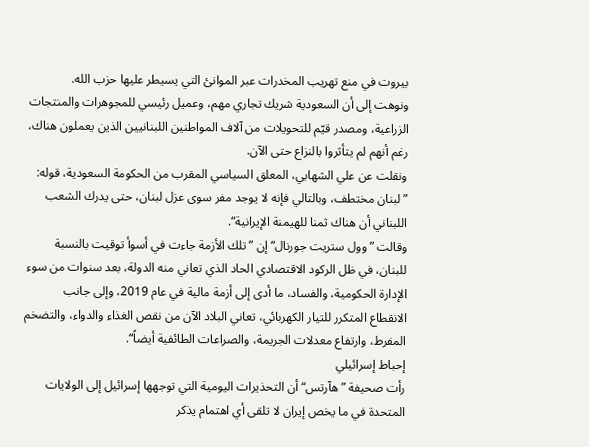بيروت في منع تهريب المخدرات عبر الموانئ التي يسيطر عليها حزب الله.
ونوهت إلى أن السعودية شريك تجاري مهم، وعميل رئيسي للمجوهرات والمنتجات الزراعية، ومصدر قيّم للتحويلات من آلاف المواطنين اللبنانيين الذين يعملون هناك، رغم أنهم لم يتأثروا بالنزاع حتى الآن.
ونقلت عن علي الشهابي، المعلق السياسي المقرب من الحكومة السعودية، قوله: ”لبنان مختطف، وبالتالي فإنه لا يوجد مفر سوى عزل لبنان، حتى يدرك الشعب اللبناني أن هناك ثمنا للهيمنة الإيرانية“.
وقالت ”وول ستريت جورنال“ إن ”تلك الأزمة جاءت في أسوأ توقيت بالنسبة للبنان، في ظل الركود الاقتصادي الحاد الذي تعاني منه الدولة، بعد سنوات من سوء الإدارة الحكومية، والفساد، ما أدى إلى أزمة مالية في عام 2019، وإلى جانب الانقطاع المتكرر للتيار الكهربائي، تعاني البلاد الآن من نقص الغذاء والدواء، والتضخم المفرط، وارتفاع معدلات الجريمة، والصراعات الطائفية أيضاً“.
إحباط إسرائيلي
رأت صحيفة ”هآرتس“ أن التحذيرات اليومية التي توجهها إسرائيل إلى الولايات المتحدة في ما يخص إيران لا تلقى أي اهتمام يذكر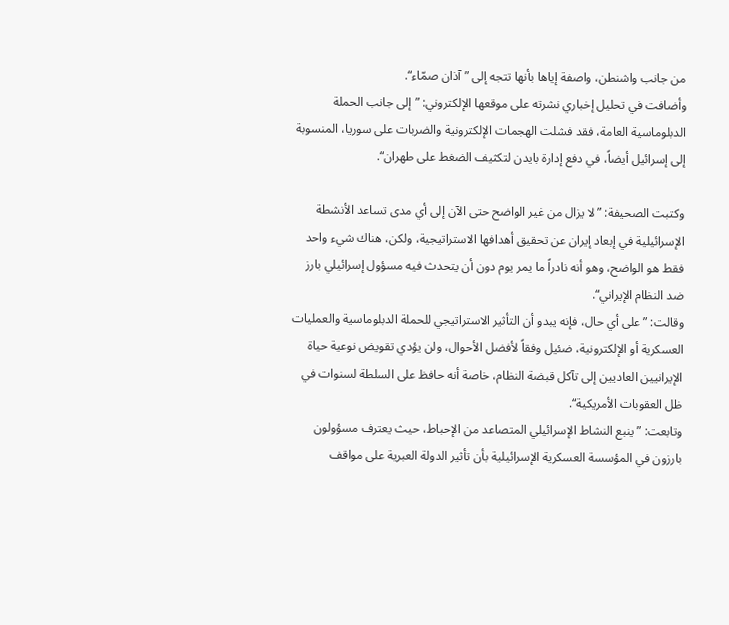من جانب واشنطن، واصفة إياها بأنها تتجه إلى ”آذان صمّاء“.
وأضافت في تحليل إخباري نشرته على موقعها الإلكتروني: ”إلى جانب الحملة الدبلوماسية العامة، فقد فشلت الهجمات الإلكترونية والضربات على سوريا، المنسوبة إلى إسرائيل أيضاً، في دفع إدارة بايدن لتكثيف الضغط على طهران“.

وكتبت الصحيفة: ”لا يزال من غير الواضح حتى الآن إلى أي مدى تساعد الأنشطة الإسرائيلية في إبعاد إيران عن تحقيق أهدافها الاستراتيجية، ولكن، هناك شيء واحد فقط هو الواضح، وهو أنه نادراً ما يمر يوم دون أن يتحدث فيه مسؤول إسرائيلي بارز ضد النظام الإيراني“.
وقالت: ”على أي حال، فإنه يبدو أن التأثير الاستراتيجي للحملة الدبلوماسية والعمليات العسكرية أو الإلكترونية، ضئيل وفقاً لأفضل الأحوال، ولن يؤدي تقويض نوعية حياة الإيرانيين العاديين إلى تآكل قبضة النظام، خاصة أنه حافظ على السلطة لسنوات في ظل العقوبات الأمريكية“.
وتابعت: ”ينبع النشاط الإسرائيلي المتصاعد من الإحباط، حيث يعترف مسؤولون بارزون في المؤسسة العسكرية الإسرائيلية بأن تأثير الدولة العبرية على مواقف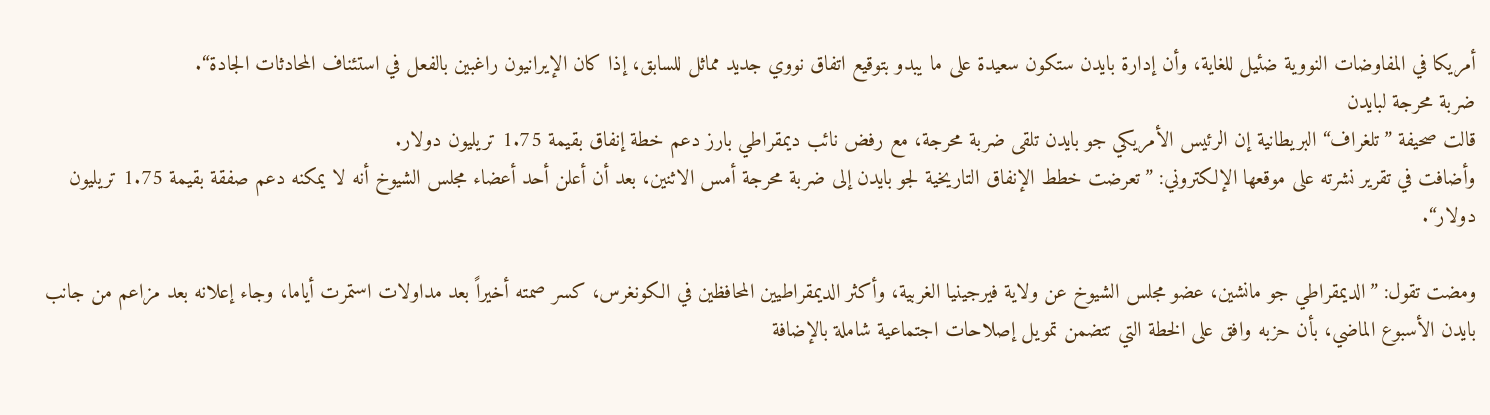أمريكا في المفاوضات النووية ضئيل للغاية، وأن إدارة بايدن ستكون سعيدة على ما يبدو بتوقيع اتفاق نووي جديد مماثل للسابق، إذا كان الإيرانيون راغبين بالفعل في استئناف المحادثات الجادة“.
ضربة محرجة لبايدن
قالت صحيفة ”تلغراف“ البريطانية إن الرئيس الأمريكي جو بايدن تلقى ضربة محرجة، مع رفض نائب ديمقراطي بارز دعم خطة إنفاق بقيمة 1.75 تريليون دولار.
وأضافت في تقرير نشرته على موقعها الإلكتروني: ”تعرضت خطط الإنفاق التاريخية لجو بايدن إلى ضربة محرجة أمس الاثنين، بعد أن أعلن أحد أعضاء مجلس الشيوخ أنه لا يمكنه دعم صفقة بقيمة 1.75 تريليون دولار“.

ومضت تقول: ”الديمقراطي جو مانشين، عضو مجلس الشيوخ عن ولاية فيرجينيا الغربية، وأكثر الديمقراطيين المحافظين في الكونغرس، كسر صمته أخيراً بعد مداولات استمرت أياما، وجاء إعلانه بعد مزاعم من جانب بايدن الأسبوع الماضي، بأن حزبه وافق على الخطة التي تتضمن تمويل إصلاحات اجتماعية شاملة بالإضافة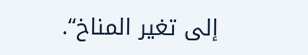إلى تغير المناخ“.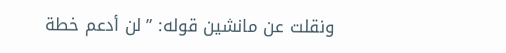ونقلت عن مانشين قوله: ”لن أدعم خطة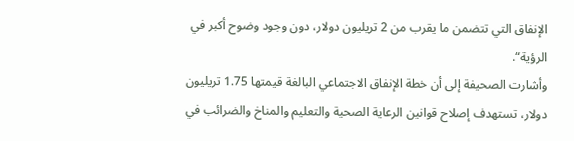الإنفاق التي تتضمن ما يقرب من 2 تريليون دولار، دون وجود وضوح أكبر في الرؤية“.
وأشارت الصحيفة إلى أن خطة الإنفاق الاجتماعي البالغة قيمتها 1.75 تريليون دولار، تستهدف إصلاح قوانين الرعاية الصحية والتعليم والمناخ والضرائب في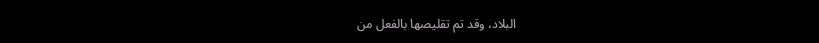البلاد، وقد تم تقليصها بالفعل من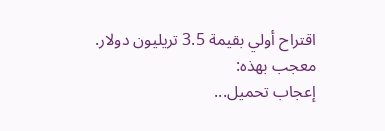اقتراح أولي بقيمة 3.5 تريليون دولار.
معجب بهذه:
إعجاب تحميل...